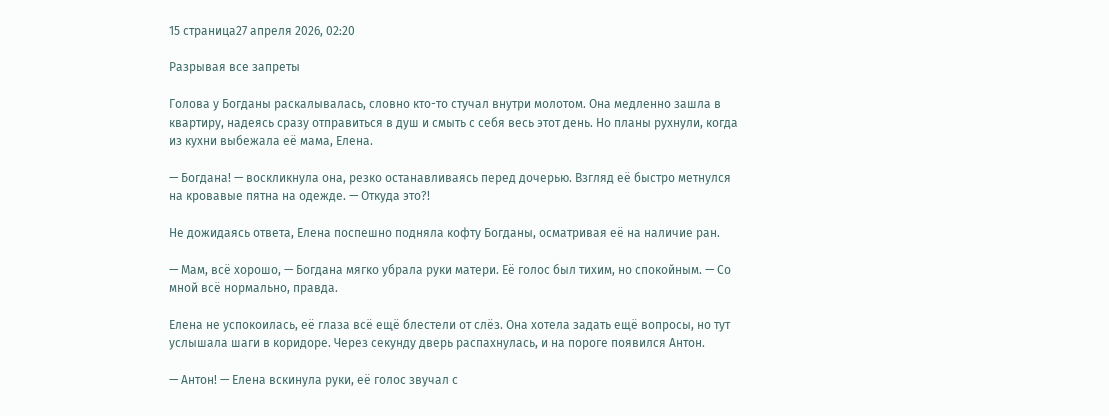15 страница27 апреля 2026, 02:20

Разрывая все запреты

Голова у Богданы раскалывалась, словно кто-то стучал внутри молотом. Она медленно зашла в квартиру, надеясь сразу отправиться в душ и смыть с себя весь этот день. Но планы рухнули, когда из кухни выбежала её мама, Елена.

— Богдана! — воскликнула она, резко останавливаясь перед дочерью. Взгляд её быстро метнулся на кровавые пятна на одежде. — Откуда это?!

Не дожидаясь ответа, Елена поспешно подняла кофту Богданы, осматривая её на наличие ран.

— Мам, всё хорошо, — Богдана мягко убрала руки матери. Её голос был тихим, но спокойным. — Со мной всё нормально, правда.

Елена не успокоилась, её глаза всё ещё блестели от слёз. Она хотела задать ещё вопросы, но тут услышала шаги в коридоре. Через секунду дверь распахнулась, и на пороге появился Антон.

— Антон! — Елена вскинула руки, её голос звучал с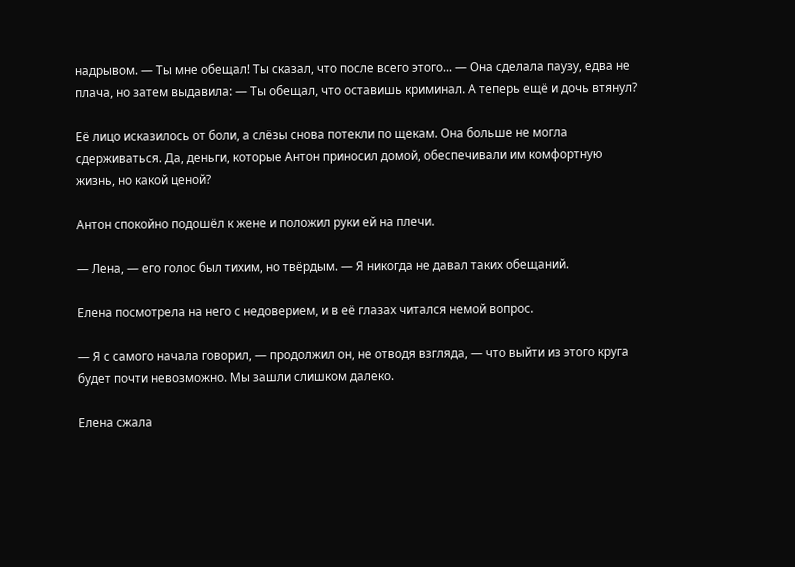надрывом. — Ты мне обещал! Ты сказал, что после всего этого... — Она сделала паузу, едва не плача, но затем выдавила: — Ты обещал, что оставишь криминал. А теперь ещё и дочь втянул?

Её лицо исказилось от боли, а слёзы снова потекли по щекам. Она больше не могла сдерживаться. Да, деньги, которые Антон приносил домой, обеспечивали им комфортную жизнь, но какой ценой?

Антон спокойно подошёл к жене и положил руки ей на плечи.

— Лена, — его голос был тихим, но твёрдым. — Я никогда не давал таких обещаний.

Елена посмотрела на него с недоверием, и в её глазах читался немой вопрос.

— Я с самого начала говорил, — продолжил он, не отводя взгляда, — что выйти из этого круга будет почти невозможно. Мы зашли слишком далеко.

Елена сжала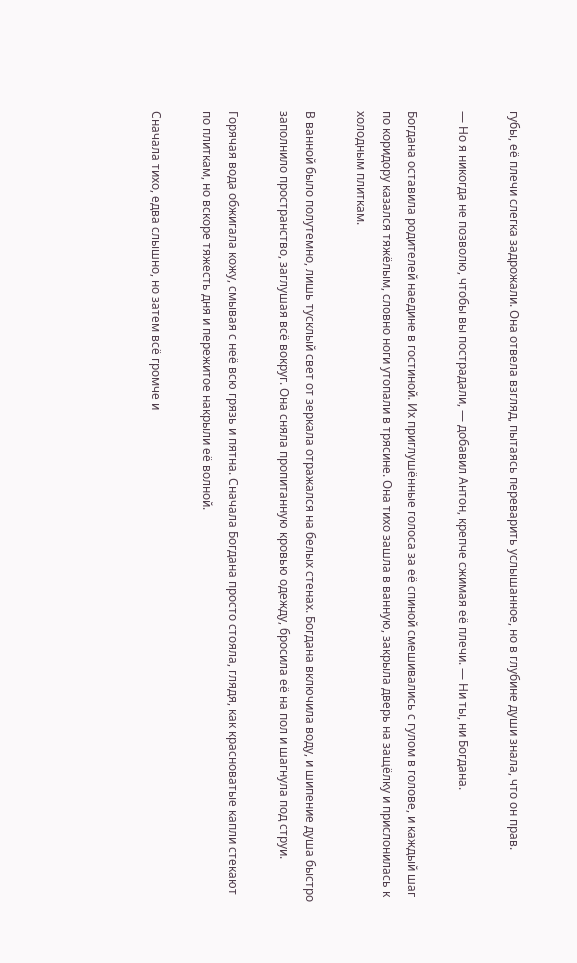губы, её плечи слегка задрожали. Она отвела взгляд, пытаясь переварить услышанное, но в глубине души знала, что он прав.

— Но я никогда не позволю, чтобы вы пострадали, — добавил Антон, крепче сжимая её плечи. — Ни ты, ни Богдана.

Богдана оставила родителей наедине в гостиной. Их приглушённые голоса за её спиной смешивались с гулом в голове, и каждый шаг по коридору казался тяжёлым, словно ноги утопали в трясине. Она тихо зашла в ванную, закрыла дверь на защёлку и прислонилась к холодным плиткам.

В ванной было полутемно, лишь тусклый свет от зеркала отражался на белых стенах. Богдана включила воду, и шипение душа быстро заполнило пространство, заглушая всё вокруг. Она сняла пропитанную кровью одежду, бросила её на пол и шагнула под струи.

Горячая вода обжигала кожу, смывая с неё всю грязь и пятна. Сначала Богдана просто стояла, глядя, как красноватые капли стекают по плиткам, но вскоре тяжесть дня и пережитое накрыли её волной.

Сначала тихо, едва слышно, но затем всё громче и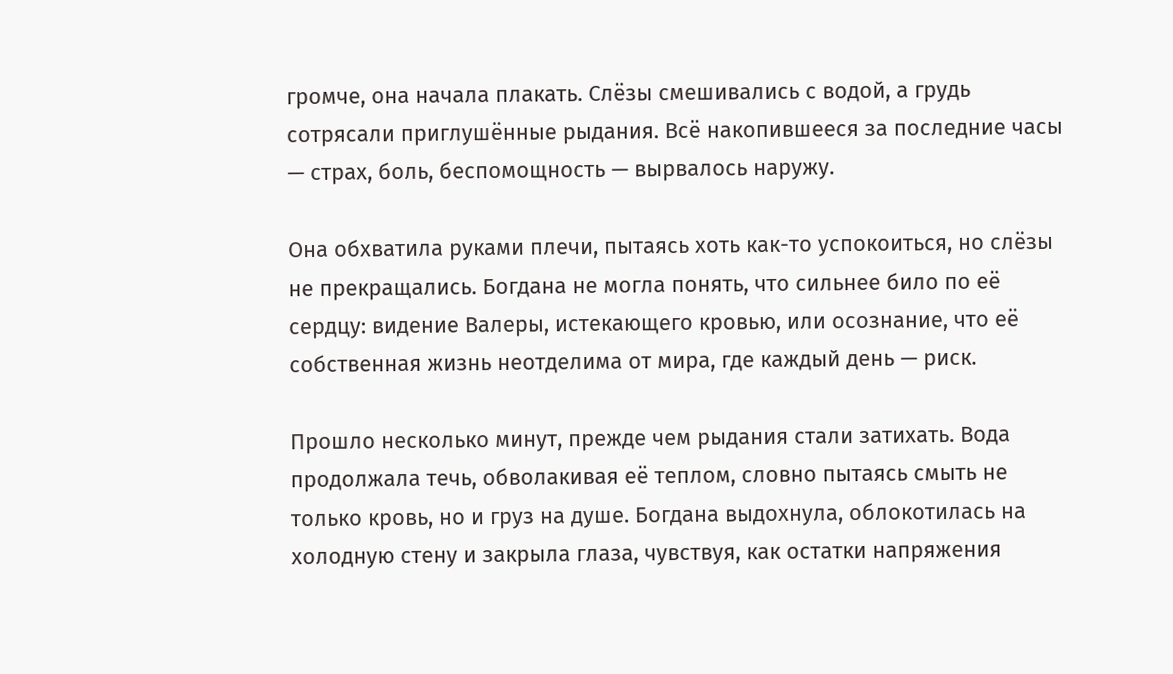громче, она начала плакать. Слёзы смешивались с водой, а грудь сотрясали приглушённые рыдания. Всё накопившееся за последние часы — страх, боль, беспомощность — вырвалось наружу.

Она обхватила руками плечи, пытаясь хоть как-то успокоиться, но слёзы не прекращались. Богдана не могла понять, что сильнее било по её сердцу: видение Валеры, истекающего кровью, или осознание, что её собственная жизнь неотделима от мира, где каждый день — риск.

Прошло несколько минут, прежде чем рыдания стали затихать. Вода продолжала течь, обволакивая её теплом, словно пытаясь смыть не только кровь, но и груз на душе. Богдана выдохнула, облокотилась на холодную стену и закрыла глаза, чувствуя, как остатки напряжения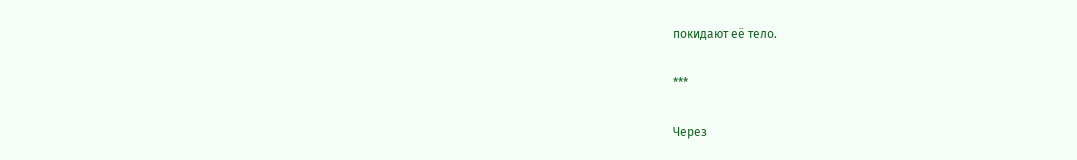покидают её тело.

***

Через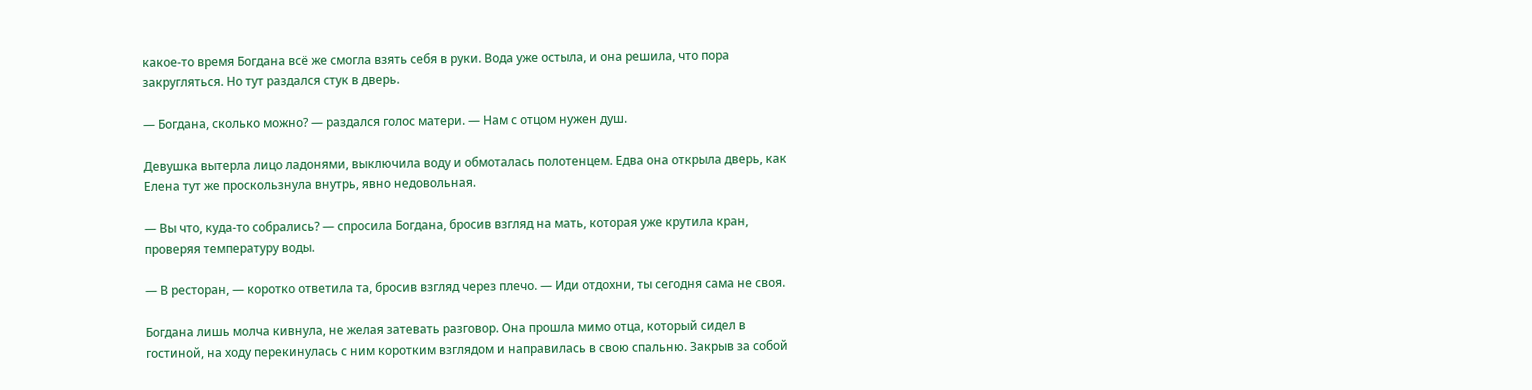какое-то время Богдана всё же смогла взять себя в руки. Вода уже остыла, и она решила, что пора закругляться. Но тут раздался стук в дверь.

— Богдана, сколько можно? — раздался голос матери. — Нам с отцом нужен душ.

Девушка вытерла лицо ладонями, выключила воду и обмоталась полотенцем. Едва она открыла дверь, как Елена тут же проскользнула внутрь, явно недовольная.

— Вы что, куда-то собрались? — спросила Богдана, бросив взгляд на мать, которая уже крутила кран, проверяя температуру воды.

— В ресторан, — коротко ответила та, бросив взгляд через плечо. — Иди отдохни, ты сегодня сама не своя.

Богдана лишь молча кивнула, не желая затевать разговор. Она прошла мимо отца, который сидел в гостиной, на ходу перекинулась с ним коротким взглядом и направилась в свою спальню. Закрыв за собой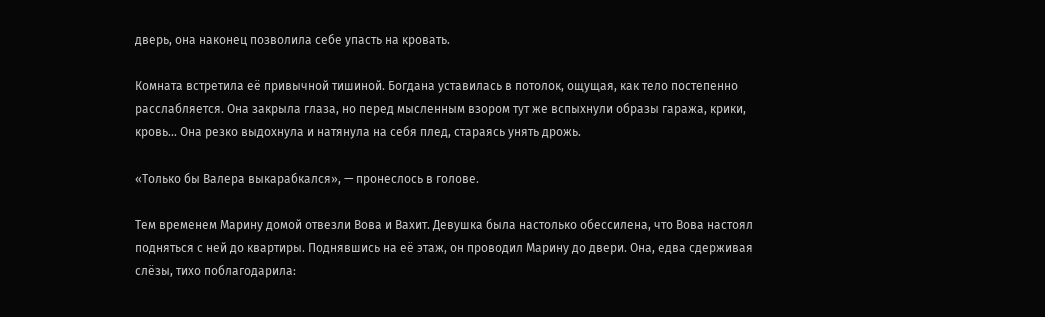дверь, она наконец позволила себе упасть на кровать.

Комната встретила её привычной тишиной. Богдана уставилась в потолок, ощущая, как тело постепенно расслабляется. Она закрыла глаза, но перед мысленным взором тут же вспыхнули образы гаража, крики, кровь... Она резко выдохнула и натянула на себя плед, стараясь унять дрожь.

«Только бы Валера выкарабкался», — пронеслось в голове.

Тем временем Марину домой отвезли Вова и Вахит. Девушка была настолько обессилена, что Вова настоял подняться с ней до квартиры. Поднявшись на её этаж, он проводил Марину до двери. Она, едва сдерживая слёзы, тихо поблагодарила: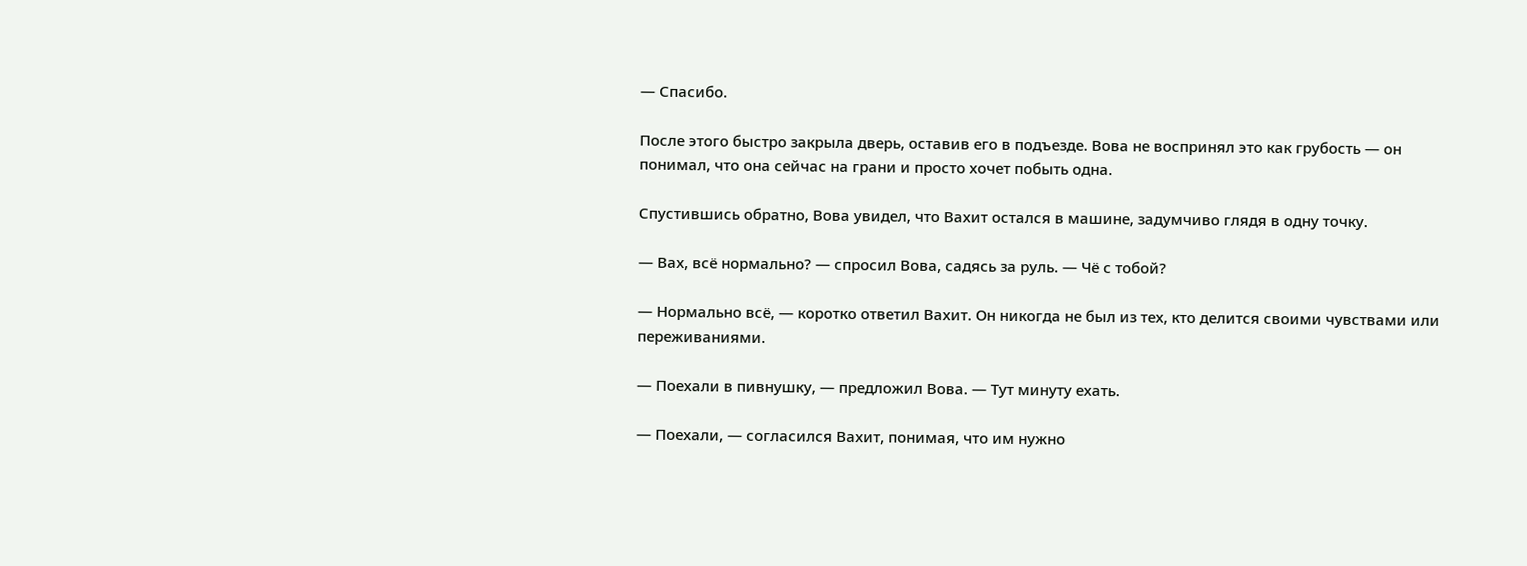— Спасибо.

После этого быстро закрыла дверь, оставив его в подъезде. Вова не воспринял это как грубость — он понимал, что она сейчас на грани и просто хочет побыть одна.

Спустившись обратно, Вова увидел, что Вахит остался в машине, задумчиво глядя в одну точку.

— Вах, всё нормально? — спросил Вова, садясь за руль. — Чё с тобой?

— Нормально всё, — коротко ответил Вахит. Он никогда не был из тех, кто делится своими чувствами или переживаниями.

— Поехали в пивнушку, — предложил Вова. — Тут минуту ехать.

— Поехали, — согласился Вахит, понимая, что им нужно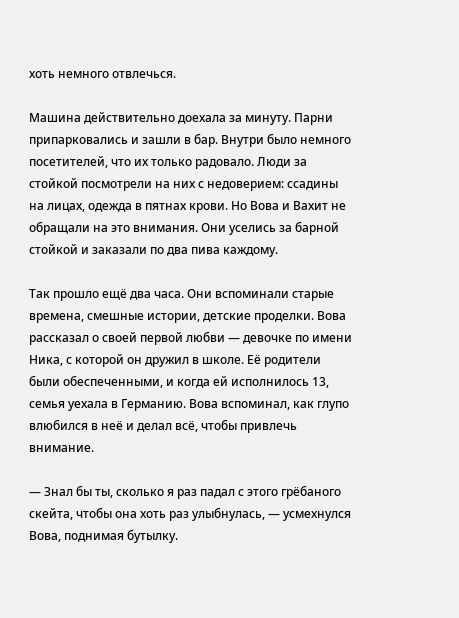хоть немного отвлечься.

Машина действительно доехала за минуту. Парни припарковались и зашли в бар. Внутри было немного посетителей, что их только радовало. Люди за стойкой посмотрели на них с недоверием: ссадины на лицах, одежда в пятнах крови. Но Вова и Вахит не обращали на это внимания. Они уселись за барной стойкой и заказали по два пива каждому.

Так прошло ещё два часа. Они вспоминали старые времена, смешные истории, детские проделки. Вова рассказал о своей первой любви — девочке по имени Ника, с которой он дружил в школе. Её родители были обеспеченными, и когда ей исполнилось 13, семья уехала в Германию. Вова вспоминал, как глупо влюбился в неё и делал всё, чтобы привлечь внимание.

— Знал бы ты, сколько я раз падал с этого грёбаного скейта, чтобы она хоть раз улыбнулась, — усмехнулся Вова, поднимая бутылку.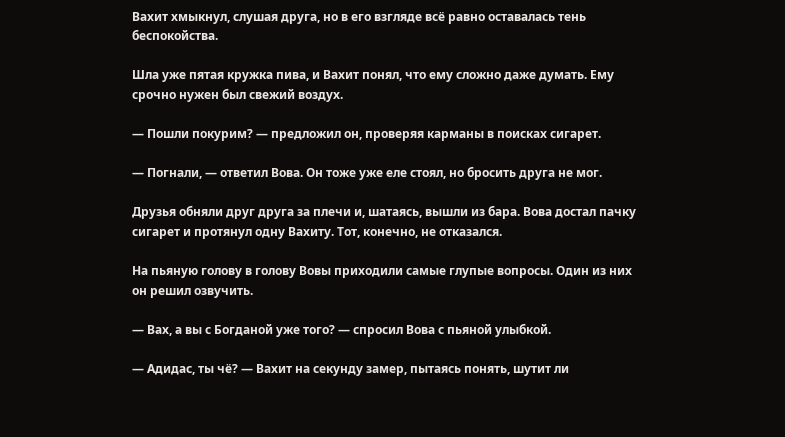Вахит хмыкнул, слушая друга, но в его взгляде всё равно оставалась тень беспокойства.

Шла уже пятая кружка пива, и Вахит понял, что ему сложно даже думать. Ему срочно нужен был свежий воздух.

— Пошли покурим? — предложил он, проверяя карманы в поисках сигарет.

— Погнали, — ответил Вова. Он тоже уже еле стоял, но бросить друга не мог.

Друзья обняли друг друга за плечи и, шатаясь, вышли из бара. Вова достал пачку сигарет и протянул одну Вахиту. Тот, конечно, не отказался.

На пьяную голову в голову Вовы приходили самые глупые вопросы. Один из них он решил озвучить.

— Вах, а вы с Богданой уже того? — спросил Вова с пьяной улыбкой.

— Адидас, ты чё? — Вахит на секунду замер, пытаясь понять, шутит ли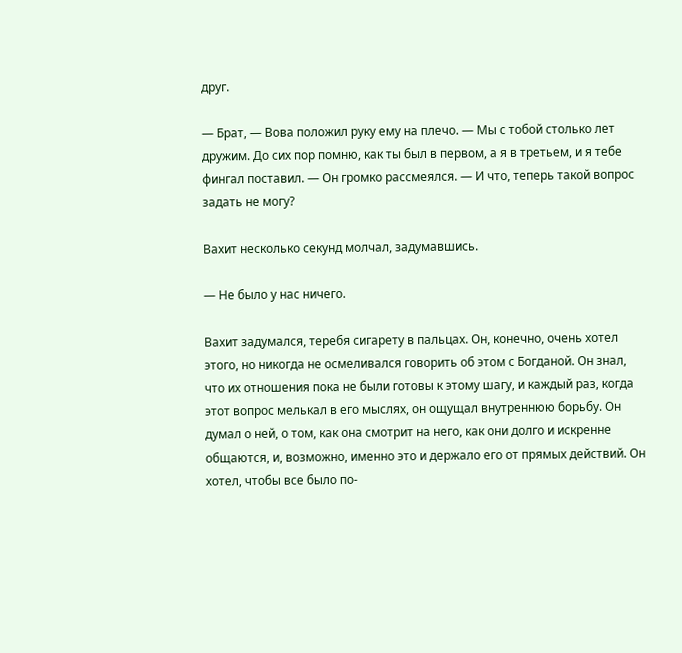друг.

— Брат, — Вова положил руку ему на плечо. — Мы с тобой столько лет дружим. До сих пор помню, как ты был в первом, а я в третьем, и я тебе фингал поставил. — Он громко рассмеялся. — И что, теперь такой вопрос задать не могу?

Вахит несколько секунд молчал, задумавшись.

— Не было у нас ничего.

Вахит задумался, теребя сигарету в пальцах. Он, конечно, очень хотел этого, но никогда не осмеливался говорить об этом с Богданой. Он знал, что их отношения пока не были готовы к этому шагу, и каждый раз, когда этот вопрос мелькал в его мыслях, он ощущал внутреннюю борьбу. Он думал о ней, о том, как она смотрит на него, как они долго и искренне общаются, и, возможно, именно это и держало его от прямых действий. Он хотел, чтобы все было по-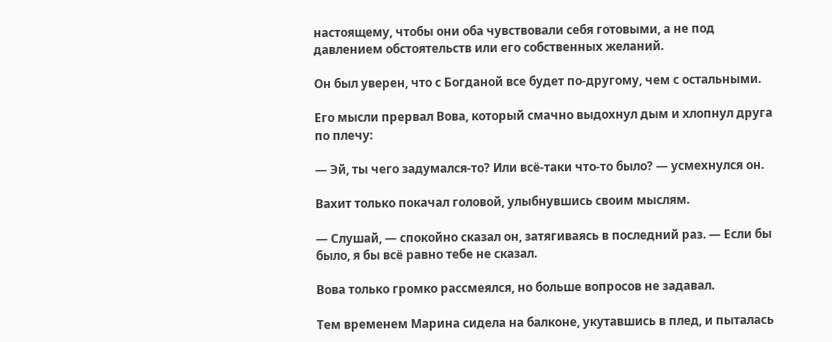настоящему, чтобы они оба чувствовали себя готовыми, а не под давлением обстоятельств или его собственных желаний.

Он был уверен, что с Богданой все будет по-другому, чем с остальными.

Его мысли прервал Вова, который смачно выдохнул дым и хлопнул друга по плечу:

— Эй, ты чего задумался-то? Или всё-таки что-то было? — усмехнулся он.

Вахит только покачал головой, улыбнувшись своим мыслям.

— Слушай, — спокойно сказал он, затягиваясь в последний раз. — Если бы было, я бы всё равно тебе не сказал.

Вова только громко рассмеялся, но больше вопросов не задавал.

Тем временем Марина сидела на балконе, укутавшись в плед, и пыталась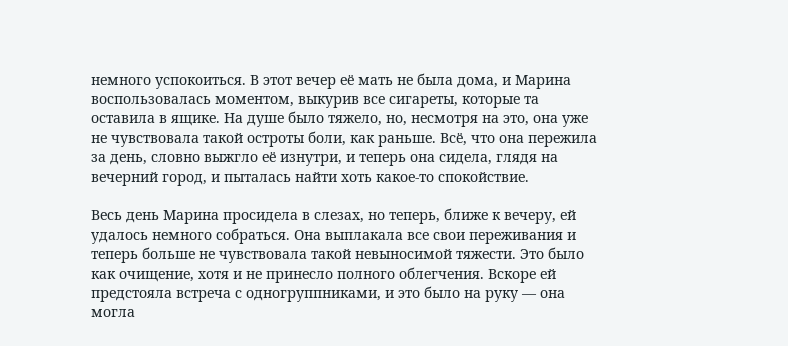немного успокоиться. В этот вечер её мать не была дома, и Марина воспользовалась моментом, выкурив все сигареты, которые та оставила в ящике. На душе было тяжело, но, несмотря на это, она уже не чувствовала такой остроты боли, как раньше. Всё, что она пережила за день, словно выжгло её изнутри, и теперь она сидела, глядя на вечерний город, и пыталась найти хоть какое-то спокойствие.

Весь день Марина просидела в слезах, но теперь, ближе к вечеру, ей удалось немного собраться. Она выплакала все свои переживания и теперь больше не чувствовала такой невыносимой тяжести. Это было как очищение, хотя и не принесло полного облегчения. Вскоре ей предстояла встреча с одногруппниками, и это было на руку — она могла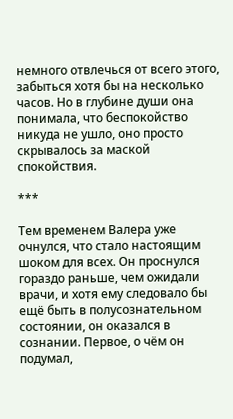немного отвлечься от всего этого, забыться хотя бы на несколько часов. Но в глубине души она понимала, что беспокойство никуда не ушло, оно просто скрывалось за маской спокойствия.

***

Тем временем Валера уже очнулся, что стало настоящим шоком для всех. Он проснулся гораздо раньше, чем ожидали врачи, и хотя ему следовало бы ещё быть в полусознательном состоянии, он оказался в сознании. Первое, о чём он подумал,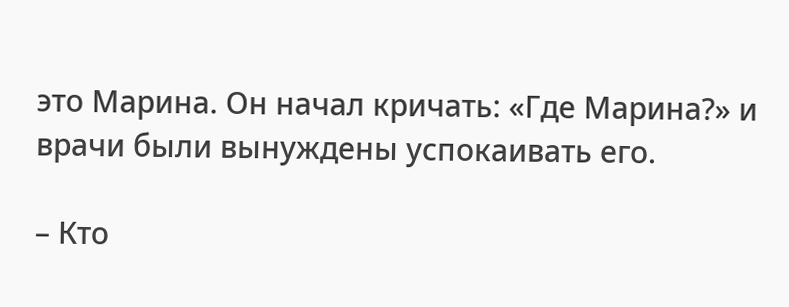это Марина. Он начал кричать: «Где Марина?» и врачи были вынуждены успокаивать его.

– Кто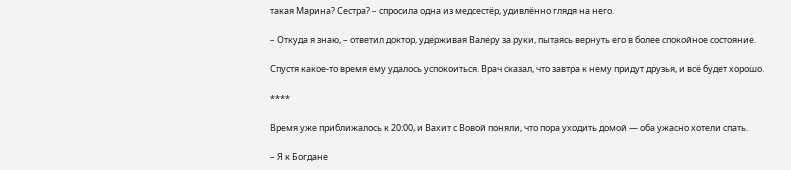такая Марина? Сестра? – спросила одна из медсестёр, удивлённо глядя на него.

– Откуда я знаю, – ответил доктор, удерживая Валеру за руки, пытаясь вернуть его в более спокойное состояние.

Спустя какое-то время ему удалось успокоиться. Врач сказал, что завтра к нему придут друзья, и всё будет хорошо.

****

Время уже приближалось к 20:00, и Вахит с Вовой поняли, что пора уходить домой — оба ужасно хотели спать.

– Я к Богдане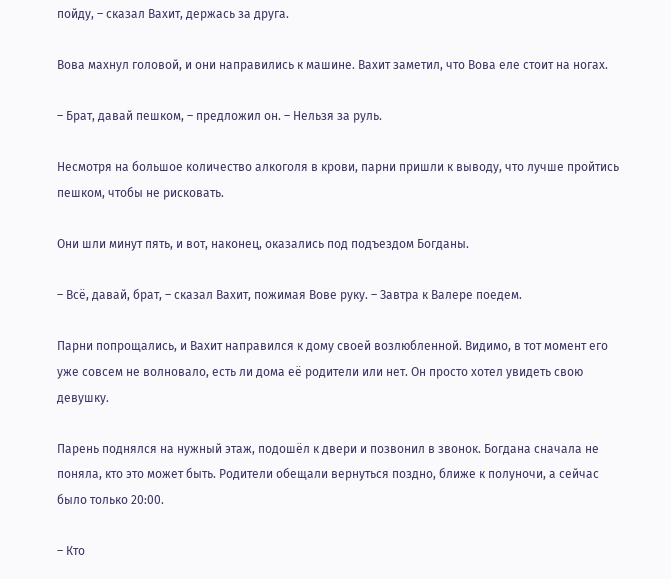пойду, – сказал Вахит, держась за друга.

Вова махнул головой, и они направились к машине. Вахит заметил, что Вова еле стоит на ногах.

– Брат, давай пешком, – предложил он. – Нельзя за руль.

Несмотря на большое количество алкоголя в крови, парни пришли к выводу, что лучше пройтись пешком, чтобы не рисковать.

Они шли минут пять, и вот, наконец, оказались под подъездом Богданы.

– Всё, давай, брат, – сказал Вахит, пожимая Вове руку. – Завтра к Валере поедем.

Парни попрощались, и Вахит направился к дому своей возлюбленной. Видимо, в тот момент его уже совсем не волновало, есть ли дома её родители или нет. Он просто хотел увидеть свою девушку.

Парень поднялся на нужный этаж, подошёл к двери и позвонил в звонок. Богдана сначала не поняла, кто это может быть. Родители обещали вернуться поздно, ближе к полуночи, а сейчас было только 20:00.

– Кто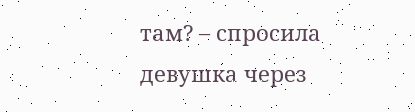там? – спросила девушка через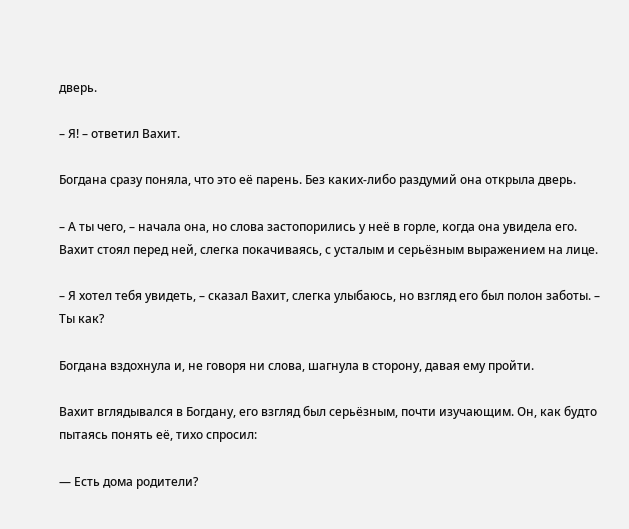дверь.

– Я! – ответил Вахит.

Богдана сразу поняла, что это её парень. Без каких-либо раздумий она открыла дверь.

– А ты чего, – начала она, но слова застопорились у неё в горле, когда она увидела его. Вахит стоял перед ней, слегка покачиваясь, с усталым и серьёзным выражением на лице.

– Я хотел тебя увидеть, – сказал Вахит, слегка улыбаюсь, но взгляд его был полон заботы. – Ты как?

Богдана вздохнула и, не говоря ни слова, шагнула в сторону, давая ему пройти.

Вахит вглядывался в Богдану, его взгляд был серьёзным, почти изучающим. Он, как будто пытаясь понять её, тихо спросил:

— Есть дома родители?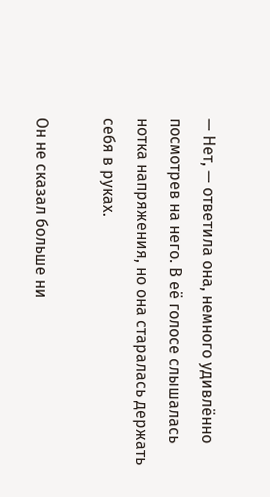— Нет, — ответила она, немного удивлённо посмотрев на него. В её голосе слышалась нотка напряжения, но она старалась держать себя в руках.

Он не сказал больше ни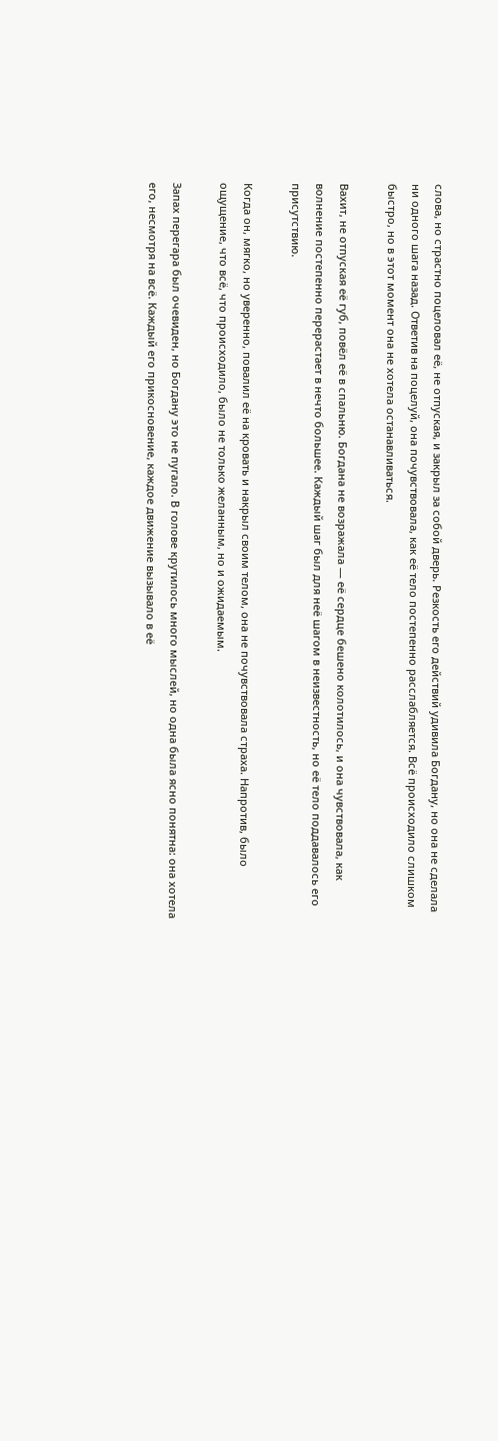слова, но страстно поцеловал её, не отпуская, и закрыл за собой дверь. Резкость его действий удивила Богдану, но она не сделала ни одного шага назад. Ответив на поцелуй, она почувствовала, как её тело постепенно расслабляется. Всё происходило слишком быстро, но в этот момент она не хотела останавливаться.

Вахит, не отпуская её губ, повёл её в спальню. Богдана не возражала — её сердце бешено колотилось, и она чувствовала, как волнение постепенно перерастает в нечто большее. Каждый шаг был для неё шагом в неизвестность, но её тело поддавалось его присутствию.

Когда он, мягко, но уверенно, повалил её на кровать и накрыл своим телом, она не почувствовала страха. Напротив, было ощущение, что всё, что происходило, было не только желанным, но и ожидаемым.

Запах перегара был очевиден, но Богдану это не пугало. В голове крутилось много мыслей, но одна была ясно понятна: она хотела его, несмотря на всё. Каждый его прикосновение, каждое движение вызывало в её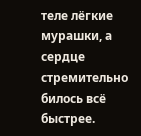теле лёгкие мурашки, а сердце стремительно билось всё быстрее.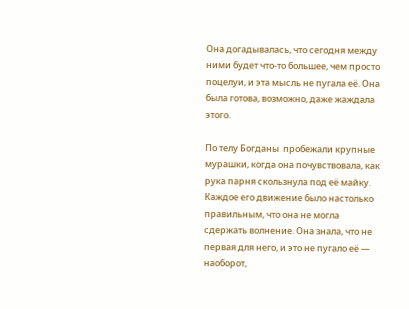Она догадывалась, что сегодня между ними будет что-то большее, чем просто поцелуи, и эта мысль не пугала её. Она была готова, возможно, даже жаждала этого.

По телу Богданы  пробежали крупные мурашки, когда она почувствовала, как рука парня скользнула под её майку. Каждое его движение было настолько правильным, что она не могла сдержать волнение. Она знала, что не первая для него, и это не пугало её — наоборот,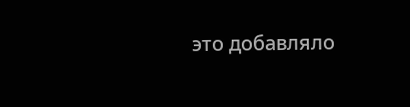это добавляло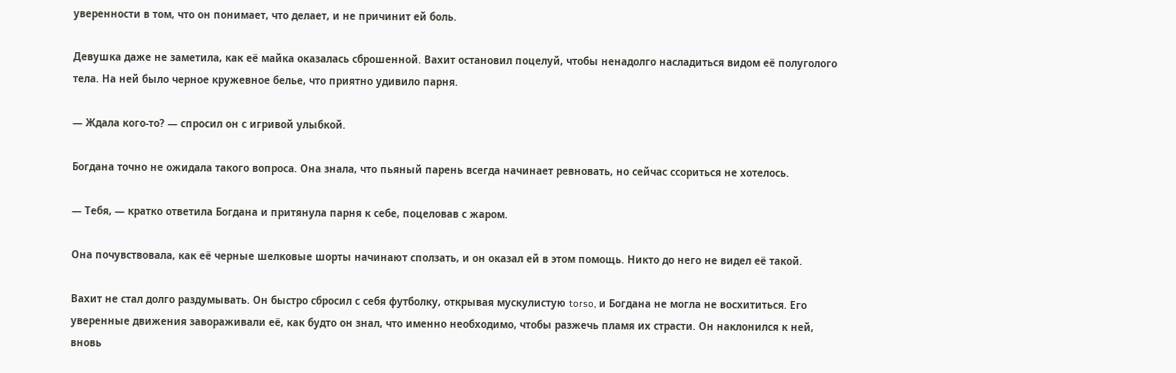уверенности в том, что он понимает, что делает, и не причинит ей боль.

Девушка даже не заметила, как её майка оказалась сброшенной. Вахит остановил поцелуй, чтобы ненадолго насладиться видом её полуголого тела. На ней было черное кружевное белье, что приятно удивило парня.

— Ждала кого-то? — спросил он с игривой улыбкой.

Богдана точно не ожидала такого вопроса. Она знала, что пьяный парень всегда начинает ревновать, но сейчас ссориться не хотелось.

— Тебя, — кратко ответила Богдана и притянула парня к себе, поцеловав с жаром.

Она почувствовала, как её черные шелковые шорты начинают сползать, и он оказал ей в этом помощь. Никто до него не видел её такой.

Вахит не стал долго раздумывать. Он быстро сбросил с себя футболку, открывая мускулистую torso, и Богдана не могла не восхититься. Его уверенные движения завораживали её, как будто он знал, что именно необходимо, чтобы разжечь пламя их страсти. Он наклонился к ней, вновь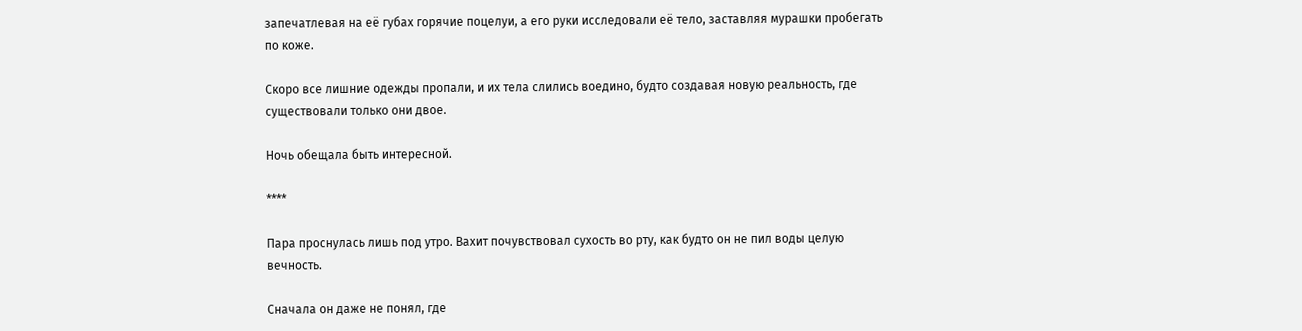запечатлевая на её губах горячие поцелуи, а его руки исследовали её тело, заставляя мурашки пробегать по коже.

Скоро все лишние одежды пропали, и их тела слились воедино, будто создавая новую реальность, где существовали только они двое.

Ночь обещала быть интересной.

****

Пара проснулась лишь под утро. Вахит почувствовал сухость во рту, как будто он не пил воды целую вечность.

Сначала он даже не понял, где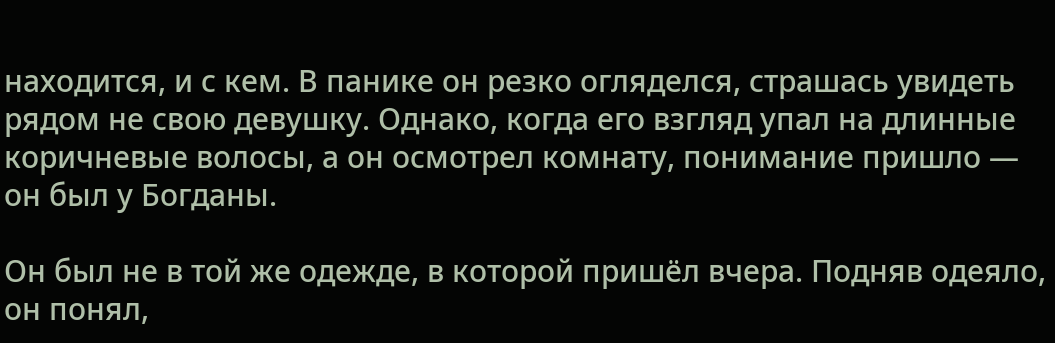находится, и с кем. В панике он резко огляделся, страшась увидеть рядом не свою девушку. Однако, когда его взгляд упал на длинные коричневые волосы, а он осмотрел комнату, понимание пришло — он был у Богданы.

Он был не в той же одежде, в которой пришёл вчера. Подняв одеяло, он понял,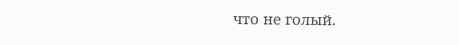что не голый.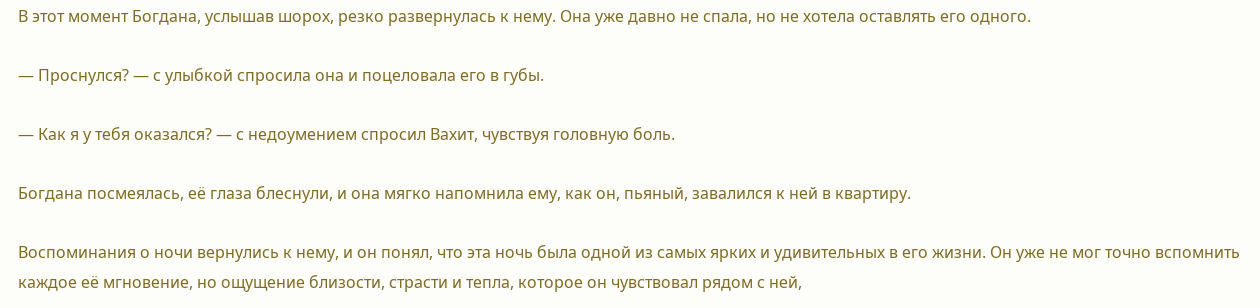В этот момент Богдана, услышав шорох, резко развернулась к нему. Она уже давно не спала, но не хотела оставлять его одного.

— Проснулся? — с улыбкой спросила она и поцеловала его в губы.

— Как я у тебя оказался? — с недоумением спросил Вахит, чувствуя головную боль.

Богдана посмеялась, её глаза блеснули, и она мягко напомнила ему, как он, пьяный, завалился к ней в квартиру.

Воспоминания о ночи вернулись к нему, и он понял, что эта ночь была одной из самых ярких и удивительных в его жизни. Он уже не мог точно вспомнить каждое её мгновение, но ощущение близости, страсти и тепла, которое он чувствовал рядом с ней,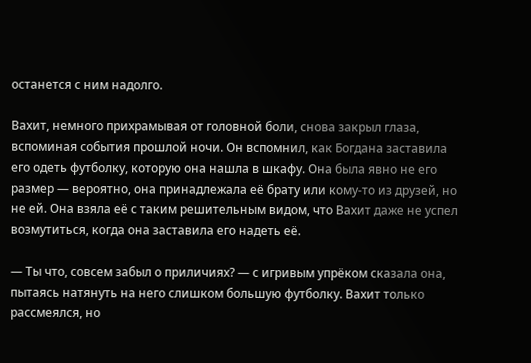останется с ним надолго.

Вахит, немного прихрамывая от головной боли, снова закрыл глаза, вспоминая события прошлой ночи. Он вспомнил, как Богдана заставила его одеть футболку, которую она нашла в шкафу. Она была явно не его размер — вероятно, она принадлежала её брату или кому-то из друзей, но не ей. Она взяла её с таким решительным видом, что Вахит даже не успел возмутиться, когда она заставила его надеть её.

— Ты что, совсем забыл о приличиях? — с игривым упрёком сказала она, пытаясь натянуть на него слишком большую футболку. Вахит только рассмеялся, но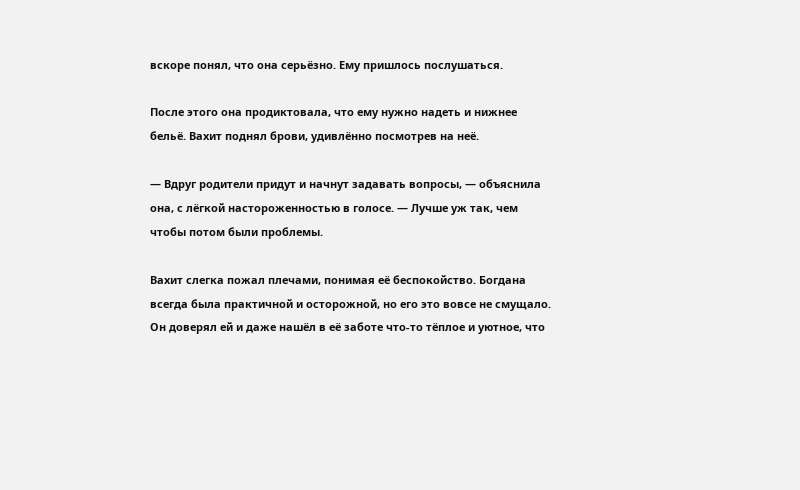вскоре понял, что она серьёзно. Ему пришлось послушаться.

После этого она продиктовала, что ему нужно надеть и нижнее бельё. Вахит поднял брови, удивлённо посмотрев на неё.

— Вдруг родители придут и начнут задавать вопросы, — объяснила она, с лёгкой настороженностью в голосе. — Лучше уж так, чем чтобы потом были проблемы.

Вахит слегка пожал плечами, понимая её беспокойство. Богдана всегда была практичной и осторожной, но его это вовсе не смущало. Он доверял ей и даже нашёл в её заботе что-то тёплое и уютное, что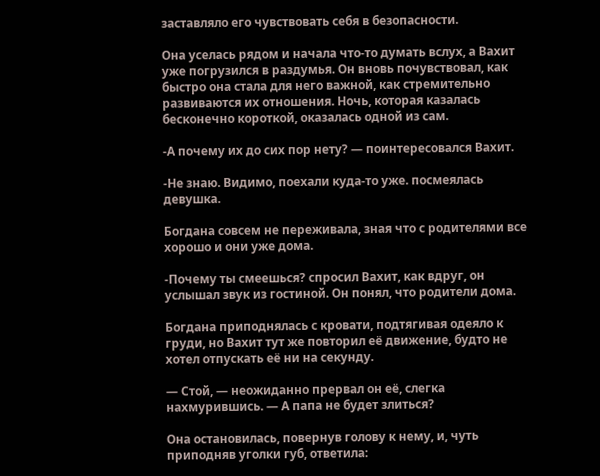заставляло его чувствовать себя в безопасности.

Она уселась рядом и начала что-то думать вслух, а Вахит уже погрузился в раздумья. Он вновь почувствовал, как быстро она стала для него важной, как стремительно развиваются их отношения. Ночь, которая казалась бесконечно короткой, оказалась одной из сам.

-А почему их до сих пор нету? — поинтересовался Вахит.

-Не знаю. Видимо, поехали куда-то уже. посмеялась девушка.

Богдана совсем не переживала, зная что с родителями все хорошо и они уже дома.

-Почему ты смеешься? спросил Вахит, как вдруг, он услышал звук из гостиной. Он понял, что родители дома.

Богдана приподнялась с кровати, подтягивая одеяло к груди, но Вахит тут же повторил её движение, будто не хотел отпускать её ни на секунду.

— Стой, — неожиданно прервал он её, слегка нахмурившись. — А папа не будет злиться?

Она остановилась, повернув голову к нему, и, чуть приподняв уголки губ, ответила: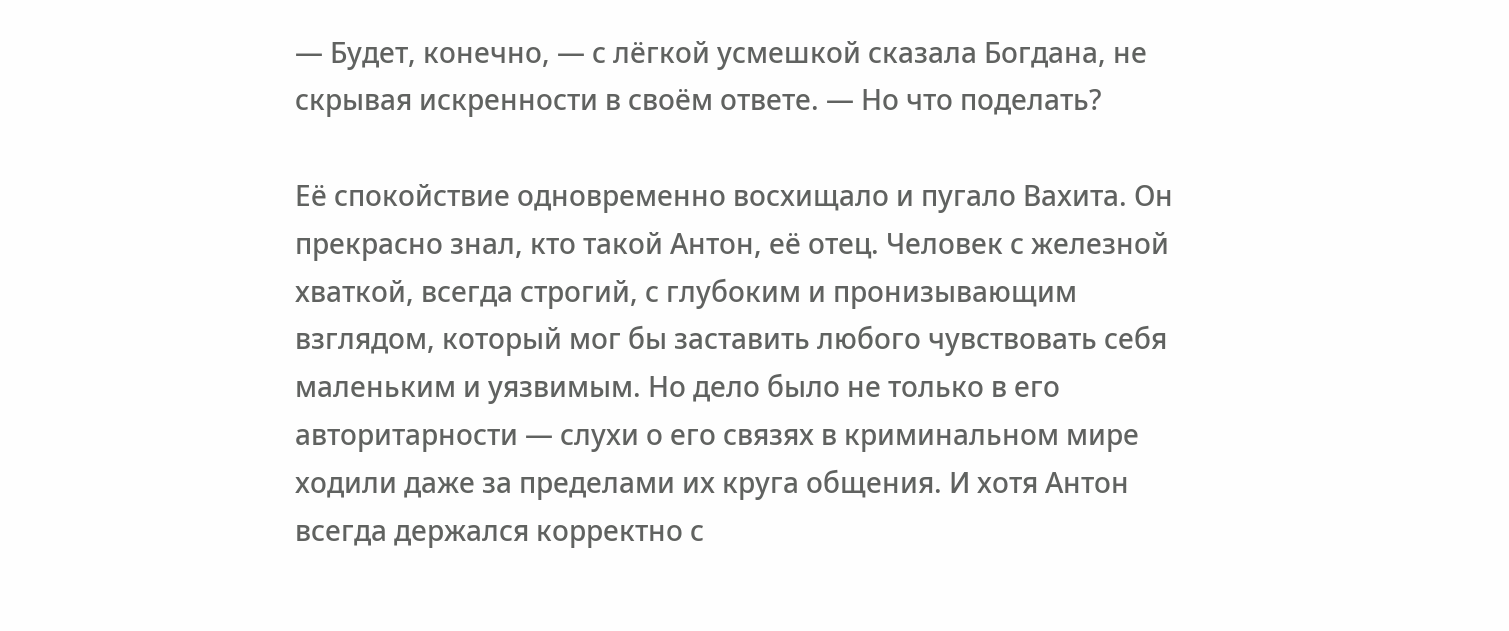— Будет, конечно, — с лёгкой усмешкой сказала Богдана, не скрывая искренности в своём ответе. — Но что поделать?

Её спокойствие одновременно восхищало и пугало Вахита. Он прекрасно знал, кто такой Антон, её отец. Человек с железной хваткой, всегда строгий, с глубоким и пронизывающим взглядом, который мог бы заставить любого чувствовать себя маленьким и уязвимым. Но дело было не только в его авторитарности — слухи о его связях в криминальном мире ходили даже за пределами их круга общения. И хотя Антон всегда держался корректно с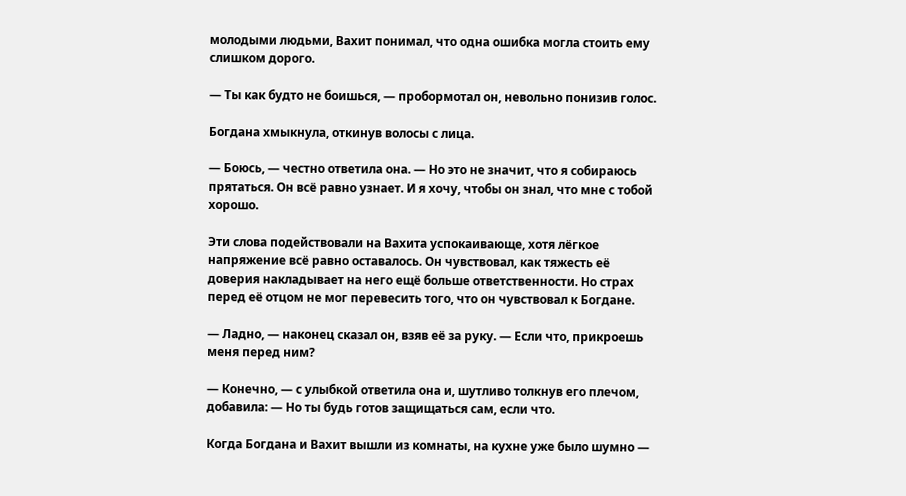молодыми людьми, Вахит понимал, что одна ошибка могла стоить ему слишком дорого.

— Ты как будто не боишься, — пробормотал он, невольно понизив голос.

Богдана хмыкнула, откинув волосы с лица.

— Боюсь, — честно ответила она. — Но это не значит, что я собираюсь прятаться. Он всё равно узнает. И я хочу, чтобы он знал, что мне с тобой хорошо.

Эти слова подействовали на Вахита успокаивающе, хотя лёгкое напряжение всё равно оставалось. Он чувствовал, как тяжесть её доверия накладывает на него ещё больше ответственности. Но страх перед её отцом не мог перевесить того, что он чувствовал к Богдане.

— Ладно, — наконец сказал он, взяв её за руку. — Если что, прикроешь меня перед ним?

— Конечно, — с улыбкой ответила она и, шутливо толкнув его плечом, добавила: — Но ты будь готов защищаться сам, если что.

Когда Богдана и Вахит вышли из комнаты, на кухне уже было шумно —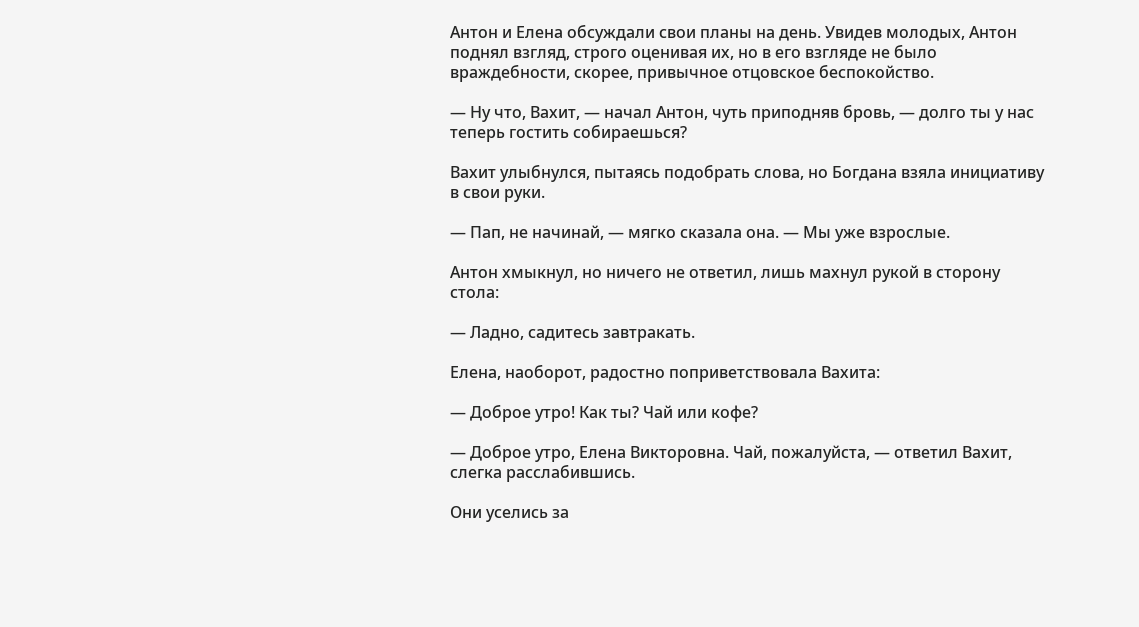Антон и Елена обсуждали свои планы на день. Увидев молодых, Антон поднял взгляд, строго оценивая их, но в его взгляде не было враждебности, скорее, привычное отцовское беспокойство.

— Ну что, Вахит, — начал Антон, чуть приподняв бровь, — долго ты у нас теперь гостить собираешься?

Вахит улыбнулся, пытаясь подобрать слова, но Богдана взяла инициативу в свои руки.

— Пап, не начинай, — мягко сказала она. — Мы уже взрослые.

Антон хмыкнул, но ничего не ответил, лишь махнул рукой в сторону стола:

— Ладно, садитесь завтракать.

Елена, наоборот, радостно поприветствовала Вахита:

— Доброе утро! Как ты? Чай или кофе?

— Доброе утро, Елена Викторовна. Чай, пожалуйста, — ответил Вахит, слегка расслабившись.

Они уселись за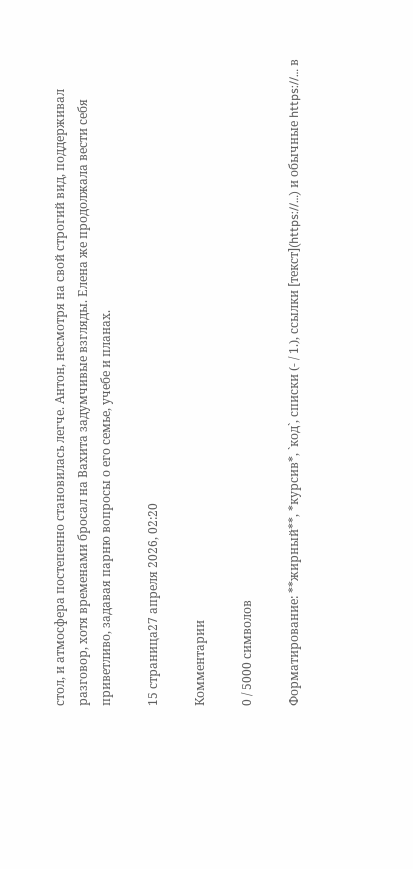стол, и атмосфера постепенно становилась легче. Антон, несмотря на свой строгий вид, поддерживал разговор, хотя временами бросал на Вахита задумчивые взгляды. Елена же продолжала вести себя приветливо, задавая парню вопросы о его семье, учебе и планах.

15 страница27 апреля 2026, 02:20

Комментарии

0 / 5000 символов

Форматирование: **жирный**, *курсив*, `код`, списки (- / 1.), ссылки [текст](https://…) и обычные https://… в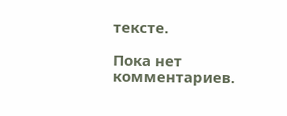тексте.

Пока нет комментариев.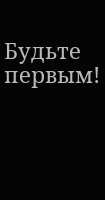Будьте первым!